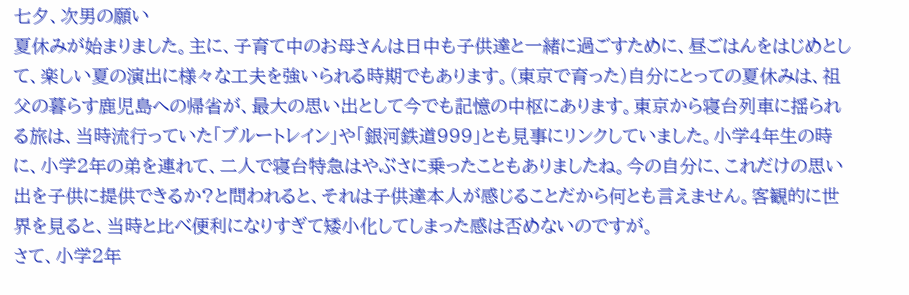七夕、次男の願い
夏休みが始まりました。主に、子育て中のお母さんは日中も子供達と一緒に過ごすために、昼ごはんをはじめとして、楽しい夏の演出に様々な工夫を強いられる時期でもあります。(東京で育った)自分にとっての夏休みは、祖父の暮らす鹿児島への帰省が、最大の思い出として今でも記憶の中枢にあります。東京から寝台列車に揺られる旅は、当時流行っていた「ブルートレイン」や「銀河鉄道999」とも見事にリンクしていました。小学4年生の時に、小学2年の弟を連れて、二人で寝台特急はやぶさに乗ったこともありましたね。今の自分に、これだけの思い出を子供に提供できるか?と問われると、それは子供達本人が感じることだから何とも言えません。客観的に世界を見ると、当時と比べ便利になりすぎて矮小化してしまった感は否めないのですが。
さて、小学2年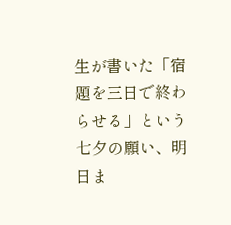生が書いた「宿題を三日で終わらせる」という七夕の願い、明日ま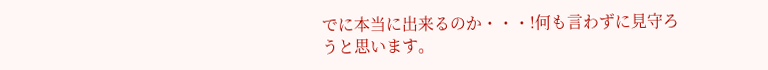でに本当に出来るのか・・・!何も言わずに見守ろうと思います。